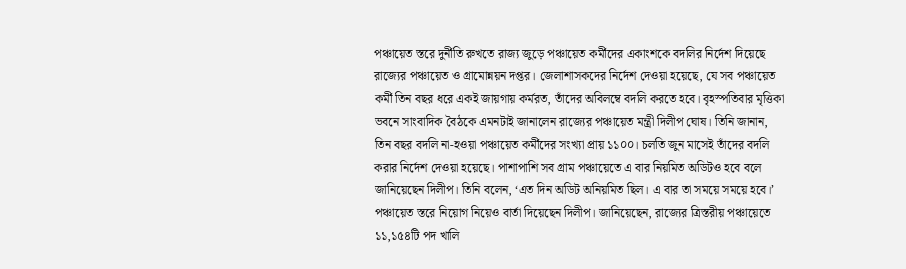পঞ্চায়েত স্তরে দুর্নীতি রুখতে রাজ্য জুড়ে পঞ্চায়েত কর্মীদের একাংশকে বদলির নির্দেশ দিয়েছে রাজ্যের পঞ্চায়েত ও গ্রামোন্নয়ন দপ্তর। জেলাশাসকদের নির্দেশ দেওয়া হয়েছে, যে সব পঞ্চায়েত কর্মী তিন বছর ধরে একই জায়গায় কর্মরত, তাঁদের অবিলম্বে বদলি করতে হবে। বৃহস্পতিবার মৃত্তিকা ভবনে সাংবাদিক বৈঠকে এমনটাই জানালেন রাজ্যের পঞ্চায়েত মন্ত্রী দিলীপ ঘোষ। তিনি জানান, তিন বছর বদলি না-হওয়া পঞ্চায়েত কর্মীদের সংখ্যা প্রায় ১১০০। চলতি জুন মাসেই তাঁদের বদলি করার নির্দেশ দেওয়া হয়েছে। পাশাপাশি সব গ্রাম পঞ্চায়েতে এ বার নিয়মিত অডিটও হবে বলে জানিয়েছেন দিলীপ। তিনি বলেন, ‘এত দিন অডিট অনিয়মিত ছিল। এ বার তা সময়ে সময়ে হবে।’
পঞ্চায়েত স্তরে নিয়োগ নিয়েও বার্তা দিয়েছেন দিলীপ। জানিয়েছেন, রাজ্যের ত্রিস্তরীয় পঞ্চায়েতে ১১,১৫৪টি পদ খালি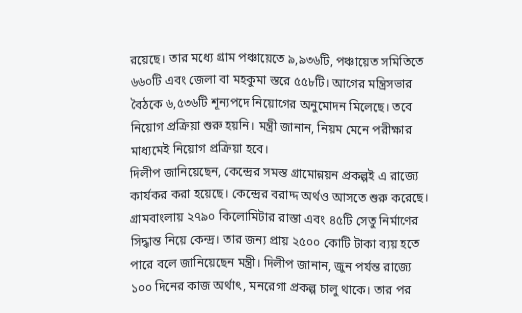রয়েছে। তার মধ্যে গ্রাম পঞ্চায়েতে ৯,৯৩৬টি, পঞ্চায়েত সমিতিতে ৬৬০টি এবং জেলা বা মহকুমা স্তরে ৫৫৮টি। আগের মন্ত্রিসভার বৈঠকে ৬,৫৩৬টি শূন্যপদে নিয়োগের অনুমোদন মিলেছে। তবে নিয়োগ প্রক্রিয়া শুরু হয়নি। মন্ত্রী জানান, নিয়ম মেনে পরীক্ষার মাধ্যমেই নিয়োগ প্রক্রিয়া হবে।
দিলীপ জানিয়েছেন, কেন্দ্রের সমস্ত গ্রামোন্নয়ন প্রকল্পই এ রাজ্যে কার্যকর করা হয়েছে। কেন্দ্রের বরাদ্দ অর্থও আসতে শুরু করেছে। গ্রামবাংলায় ২৭৯০ কিলোমিটার রাস্তা এবং ৪৫টি সেতু নির্মাণের সিদ্ধান্ত নিয়ে কেন্দ্র। তার জন্য প্রায় ২৫০০ কোটি টাকা ব্যয় হতে পারে বলে জানিয়েছেন মন্ত্রী। দিলীপ জানান, জুন পর্যন্ত রাজ্যে ১০০ দিনের কাজ অর্থাৎ, মনরেগা প্রকল্প চালু থাকে। তার পর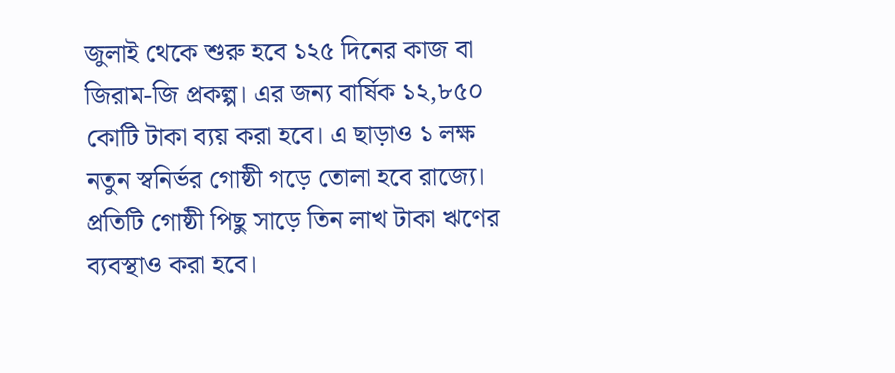জুলাই থেকে শুরু হবে ১২৫ দিনের কাজ বা জিরাম-জি প্রকল্প। এর জন্য বার্ষিক ১২,৮৫০ কোটি টাকা ব্যয় করা হবে। এ ছাড়াও ১ লক্ষ নতুন স্বনির্ভর গোষ্ঠী গড়ে তোলা হবে রাজ্যে। প্রতিটি গোষ্ঠী পিছু সাড়ে তিন লাখ টাকা ঋণের ব্যবস্থাও করা হবে।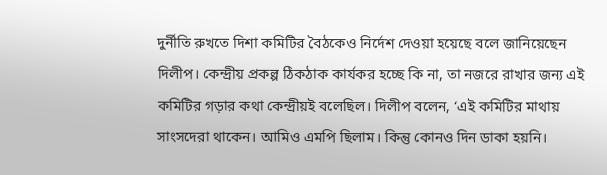দুর্নীতি রুখতে দিশা কমিটির বৈঠকেও নির্দেশ দেওয়া হয়েছে বলে জানিয়েছেন দিলীপ। কেন্দ্রীয় প্রকল্প ঠিকঠাক কার্যকর হচ্ছে কি না, তা নজরে রাখার জন্য এই কমিটির গড়ার কথা কেন্দ্রীয়ই বলেছিল। দিলীপ বলেন, ‘এই কমিটির মাথায় সাংসদেরা থাকেন। আমিও এমপি ছিলাম। কিন্তু কোনও দিন ডাকা হয়নি।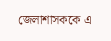জেলাশাসককে এ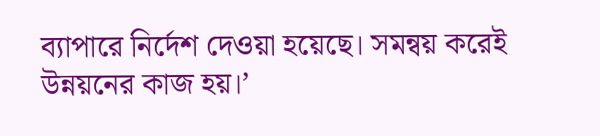ব্যাপারে নির্দেশ দেওয়া হয়েছে। সমন্বয় করেই উন্নয়নের কাজ হয়।’